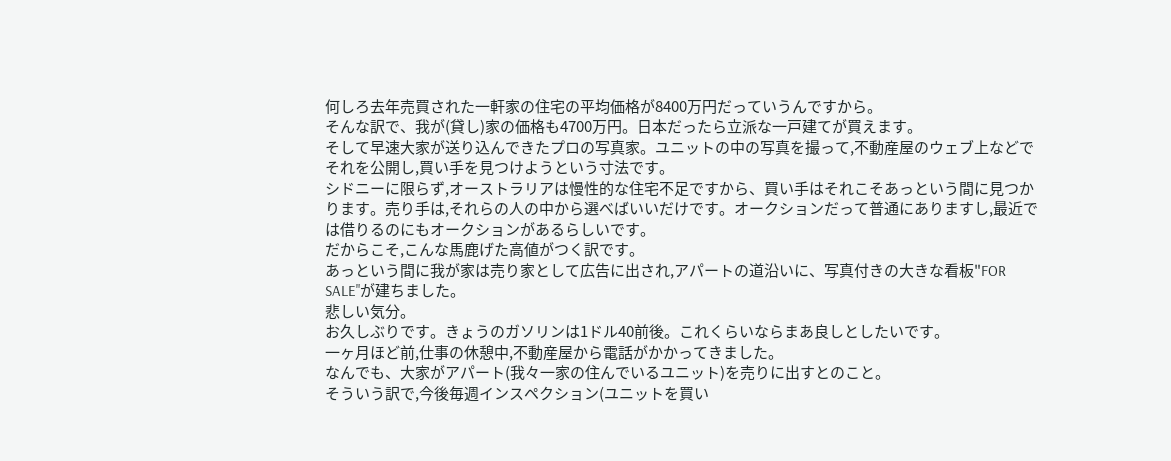何しろ去年売買された一軒家の住宅の平均価格が8400万円だっていうんですから。
そんな訳で、我が(貸し)家の価格も4700万円。日本だったら立派な一戸建てが買えます。
そして早速大家が送り込んできたプロの写真家。ユニットの中の写真を撮って,不動産屋のウェブ上などでそれを公開し,買い手を見つけようという寸法です。
シドニーに限らず,オーストラリアは慢性的な住宅不足ですから、買い手はそれこそあっという間に見つかります。売り手は,それらの人の中から選べばいいだけです。オークションだって普通にありますし,最近では借りるのにもオークションがあるらしいです。
だからこそ,こんな馬鹿げた高値がつく訳です。
あっという間に我が家は売り家として広告に出され,アパートの道沿いに、写真付きの大きな看板"FOR SALE"が建ちました。
悲しい気分。
お久しぶりです。きょうのガソリンは1ドル40前後。これくらいならまあ良しとしたいです。
一ヶ月ほど前,仕事の休憩中,不動産屋から電話がかかってきました。
なんでも、大家がアパート(我々一家の住んでいるユニット)を売りに出すとのこと。
そういう訳で,今後毎週インスペクション(ユニットを買い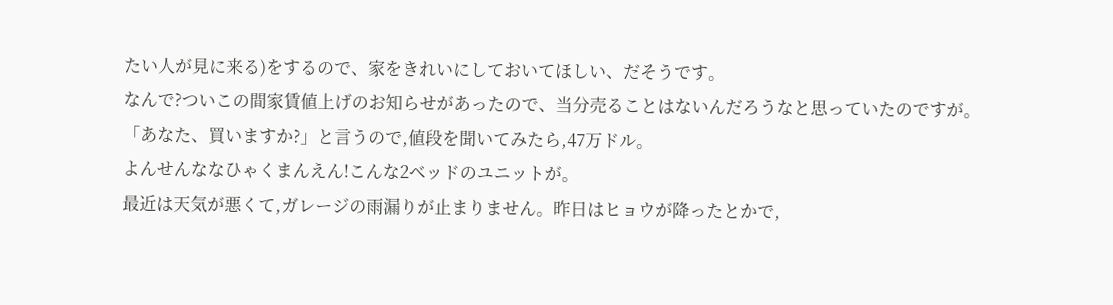たい人が見に来る)をするので、家をきれいにしておいてほしい、だそうです。
なんで?ついこの間家賃値上げのお知らせがあったので、当分売ることはないんだろうなと思っていたのですが。
「あなた、買いますか?」と言うので,値段を聞いてみたら,47万ドル。
よんせんななひゃくまんえん!こんな2ベッドのユニットが。
最近は天気が悪くて,ガレージの雨漏りが止まりません。昨日はヒョウが降ったとかで,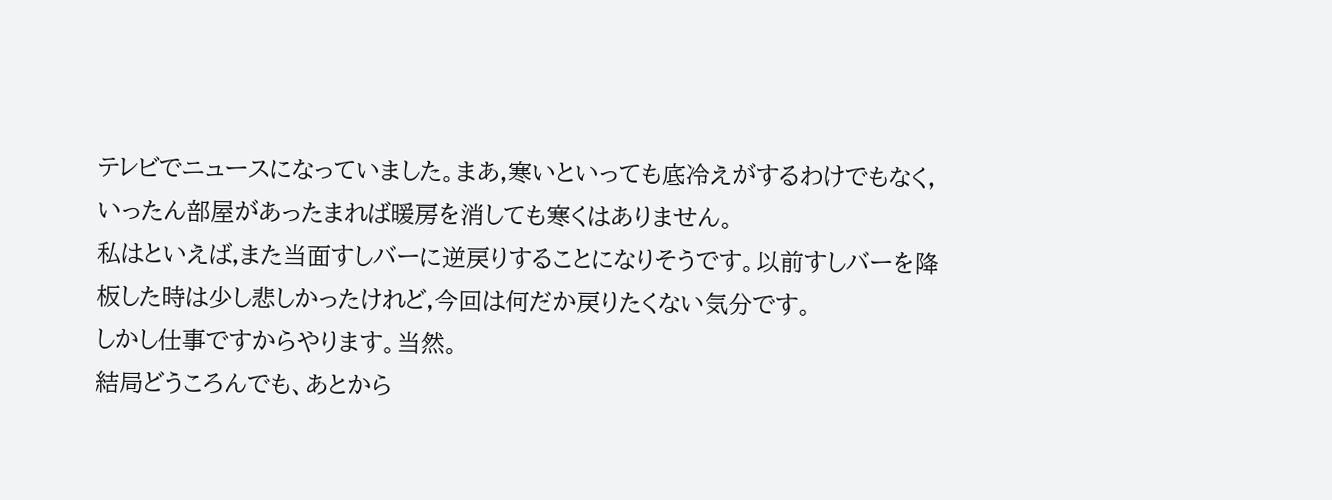テレビでニュースになっていました。まあ,寒いといっても底冷えがするわけでもなく,いったん部屋があったまれば暖房を消しても寒くはありません。
私はといえば,また当面すしバーに逆戻りすることになりそうです。以前すしバーを降板した時は少し悲しかったけれど,今回は何だか戻りたくない気分です。
しかし仕事ですからやります。当然。
結局どうころんでも、あとから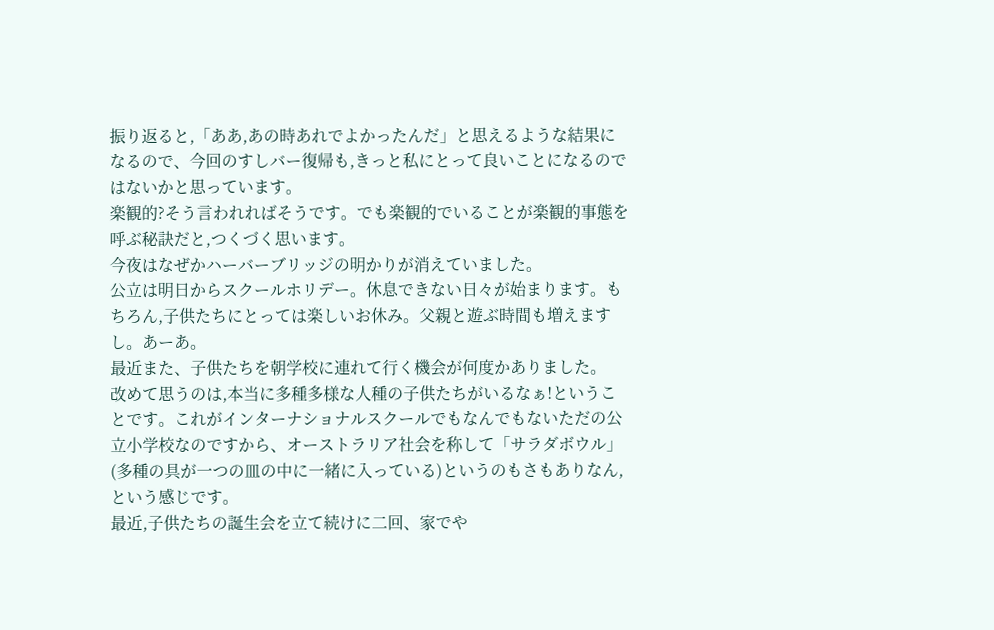振り返ると,「ああ,あの時あれでよかったんだ」と思えるような結果になるので、今回のすしバー復帰も,きっと私にとって良いことになるのではないかと思っています。
楽観的?そう言われればそうです。でも楽観的でいることが楽観的事態を呼ぶ秘訣だと,つくづく思います。
今夜はなぜかハーバーブリッジの明かりが消えていました。
公立は明日からスクールホリデー。休息できない日々が始まります。もちろん,子供たちにとっては楽しいお休み。父親と遊ぶ時間も増えますし。あーあ。
最近また、子供たちを朝学校に連れて行く機会が何度かありました。
改めて思うのは,本当に多種多様な人種の子供たちがいるなぁ!ということです。これがインターナショナルスクールでもなんでもないただの公立小学校なのですから、オーストラリア社会を称して「サラダボウル」(多種の具が一つの皿の中に一緒に入っている)というのもさもありなん,という感じです。
最近,子供たちの誕生会を立て続けに二回、家でや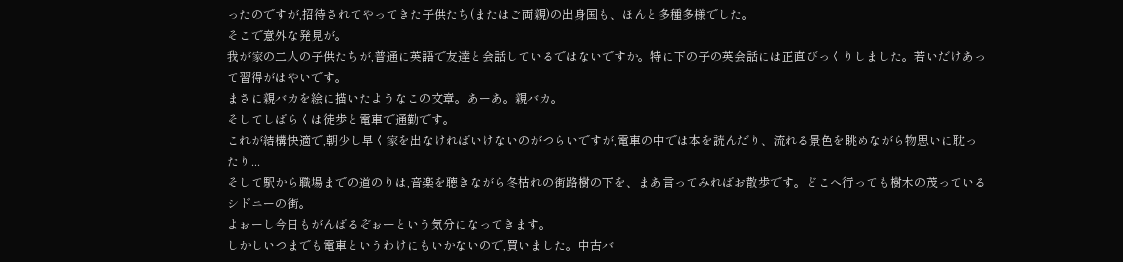ったのですが,招待されてやってきた子供たち(またはご両親)の出身国も、ほんと多種多様でした。
そこで意外な発見が。
我が家の二人の子供たちが,普通に英語で友達と会話しているではないですか。特に下の子の英会話には正直びっくりしました。若いだけあって習得がはやいです。
まさに親バカを絵に描いたようなこの文章。あーあ。親バカ。
そしてしばらくは徒歩と電車で通勤です。
これが結構快適で,朝少し早く家を出なければいけないのがつらいですが,電車の中では本を読んだり、流れる景色を眺めながら物思いに耽ったり...
そして駅から職場までの道のりは,音楽を聴きながら冬枯れの街路樹の下を、まあ言ってみればお散歩です。どこへ行っても樹木の茂っているシドニーの街。
よぉーし今日もがんばるぞぉーという気分になってきます。
しかしいつまでも電車というわけにもいかないので,買いました。中古バ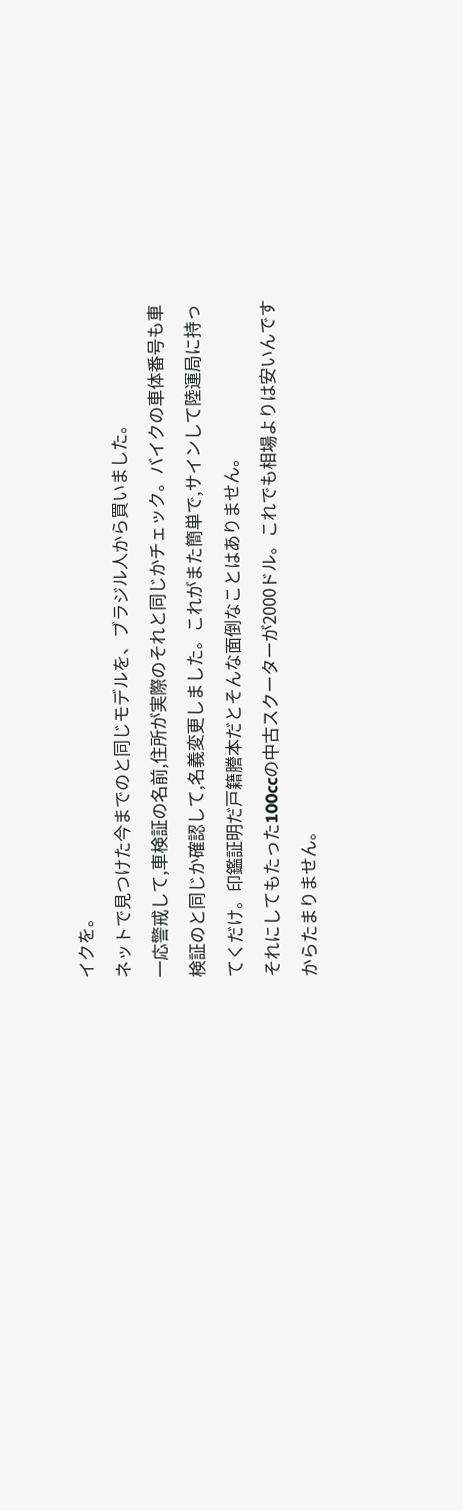イクを。
ネットで見つけた今までのと同じモデルを、ブラジル人から買いました。
一応警戒して,車検証の名前,住所が実際のそれと同じかチェック。バイクの車体番号も車検証のと同じか確認して,名義変更しました。これがまた簡単で,サインして陸運局に持ってくだけ。印鑑証明だ戸籍謄本だとそんな面倒なことはありません。
それにしてもたった100ccの中古スクーターが2000ドル。これでも相場よりは安いんですからたまりません。